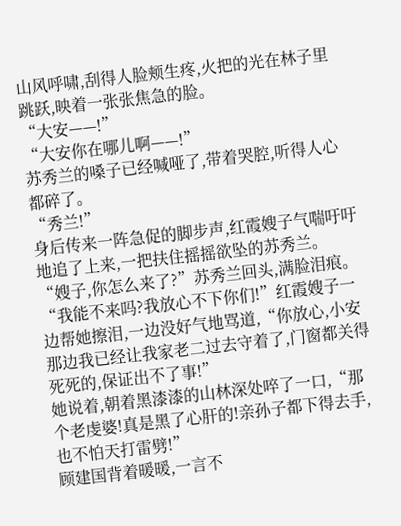山风呼啸,刮得人脸颊生疼,火把的光在林子里跳跃,映着一张张焦急的脸。
“大安——!”
“大安你在哪儿啊——!”
苏秀兰的嗓子已经喊哑了,带着哭腔,听得人心都碎了。
“秀兰!”
身后传来一阵急促的脚步声,红霞嫂子气喘吁吁地追了上来,一把扶住摇摇欲坠的苏秀兰。
“嫂子,你怎么来了?”苏秀兰回头,满脸泪痕。
“我能不来吗?我放心不下你们!”红霞嫂子一边帮她擦泪,一边没好气地骂道,“你放心,小安那边我已经让我家老二过去守着了,门窗都关得死死的,保证出不了事!”
她说着,朝着黑漆漆的山林深处啐了一口,“那个老虔婆!真是黑了心肝的!亲孙子都下得去手,也不怕天打雷劈!”
顾建国背着暖暖,一言不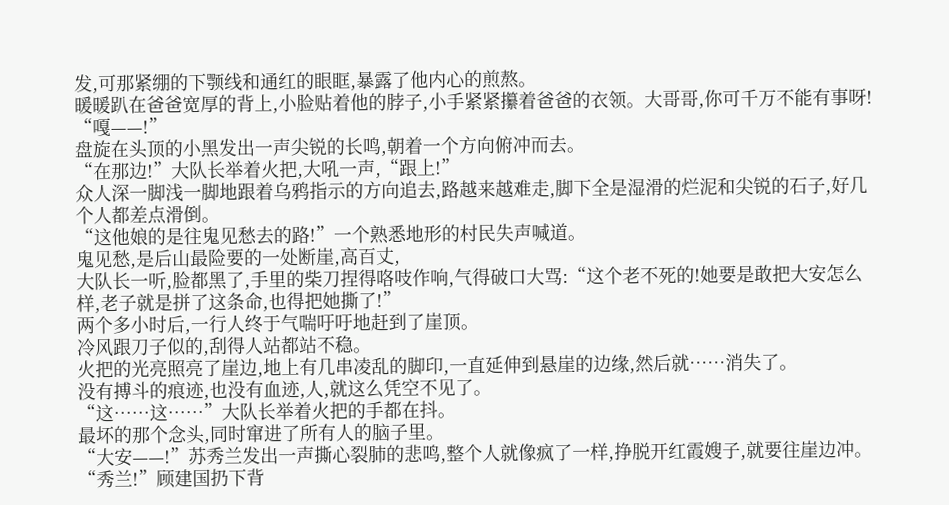发,可那紧绷的下颚线和通红的眼眶,暴露了他内心的煎熬。
暖暖趴在爸爸宽厚的背上,小脸贴着他的脖子,小手紧紧攥着爸爸的衣领。大哥哥,你可千万不能有事呀!
“嘎——!”
盘旋在头顶的小黑发出一声尖锐的长鸣,朝着一个方向俯冲而去。
“在那边!”大队长举着火把,大吼一声,“跟上!”
众人深一脚浅一脚地跟着乌鸦指示的方向追去,路越来越难走,脚下全是湿滑的烂泥和尖锐的石子,好几个人都差点滑倒。
“这他娘的是往鬼见愁去的路!”一个熟悉地形的村民失声喊道。
鬼见愁,是后山最险要的一处断崖,高百丈,
大队长一听,脸都黑了,手里的柴刀捏得咯吱作响,气得破口大骂:“这个老不死的!她要是敢把大安怎么样,老子就是拼了这条命,也得把她撕了!”
两个多小时后,一行人终于气喘吁吁地赶到了崖顶。
冷风跟刀子似的,刮得人站都站不稳。
火把的光亮照亮了崖边,地上有几串凌乱的脚印,一直延伸到悬崖的边缘,然后就……消失了。
没有搏斗的痕迹,也没有血迹,人,就这么凭空不见了。
“这……这……”大队长举着火把的手都在抖。
最坏的那个念头,同时窜进了所有人的脑子里。
“大安——!”苏秀兰发出一声撕心裂肺的悲鸣,整个人就像疯了一样,挣脱开红霞嫂子,就要往崖边冲。
“秀兰!”顾建国扔下背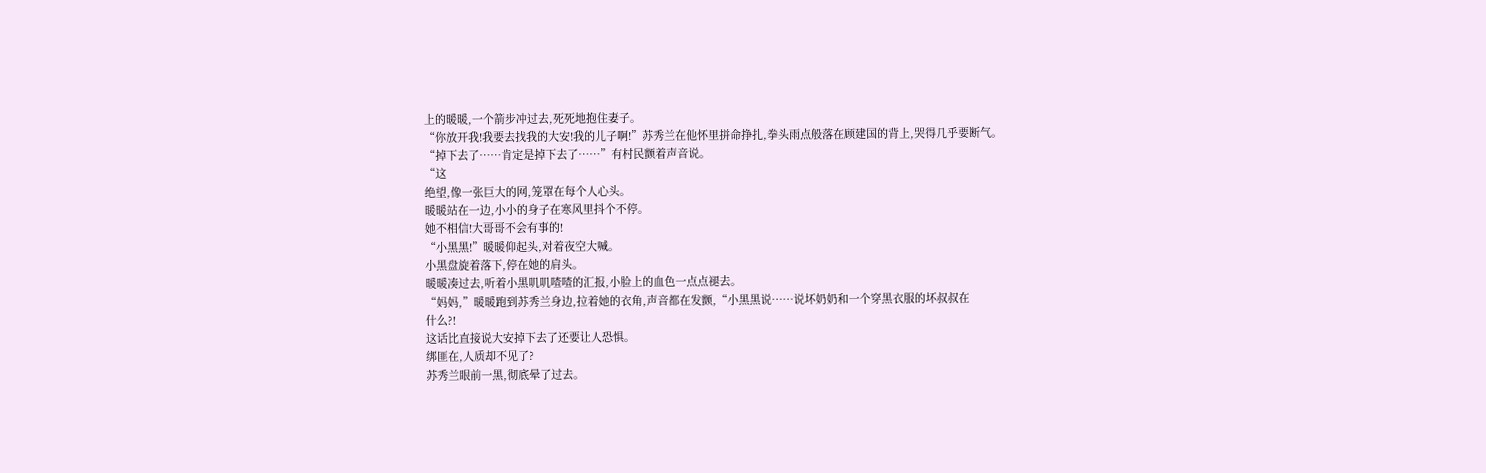上的暖暖,一个箭步冲过去,死死地抱住妻子。
“你放开我!我要去找我的大安!我的儿子啊!”苏秀兰在他怀里拼命挣扎,拳头雨点般落在顾建国的背上,哭得几乎要断气。
“掉下去了……肯定是掉下去了……”有村民颤着声音说。
“这
绝望,像一张巨大的网,笼罩在每个人心头。
暖暖站在一边,小小的身子在寒风里抖个不停。
她不相信!大哥哥不会有事的!
“小黑黑!”暖暖仰起头,对着夜空大喊。
小黑盘旋着落下,停在她的肩头。
暖暖凑过去,听着小黑叽叽喳喳的汇报,小脸上的血色一点点褪去。
“妈妈,”暖暖跑到苏秀兰身边,拉着她的衣角,声音都在发颤,“小黑黑说……说坏奶奶和一个穿黑衣服的坏叔叔在
什么?!
这话比直接说大安掉下去了还要让人恐惧。
绑匪在,人质却不见了?
苏秀兰眼前一黑,彻底晕了过去。